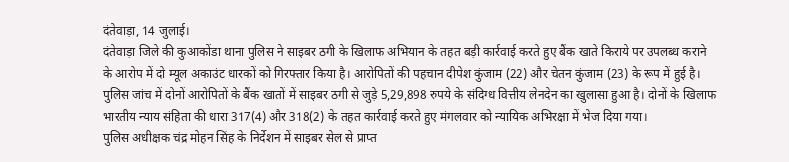दंतेवाड़ा, 14 जुलाई।
दंतेवाड़ा जिले की कुआकोंडा थाना पुलिस ने साइबर ठगी के खिलाफ अभियान के तहत बड़ी कार्रवाई करते हुए बैंक खाते किराये पर उपलब्ध कराने के आरोप में दो म्यूल अकाउंट धारकों को गिरफ्तार किया है। आरोपितों की पहचान दीपेश कुंजाम (22) और चेतन कुंजाम (23) के रूप में हुई है।
पुलिस जांच में दोनों आरोपितों के बैंक खातों में साइबर ठगी से जुड़े 5,29,898 रुपये के संदिग्ध वित्तीय लेनदेन का खुलासा हुआ है। दोनों के खिलाफ भारतीय न्याय संहिता की धारा 317(4) और 318(2) के तहत कार्रवाई करते हुए मंगलवार को न्यायिक अभिरक्षा में भेज दिया गया।
पुलिस अधीक्षक चंद्र मोहन सिंह के निर्देशन में साइबर सेल से प्राप्त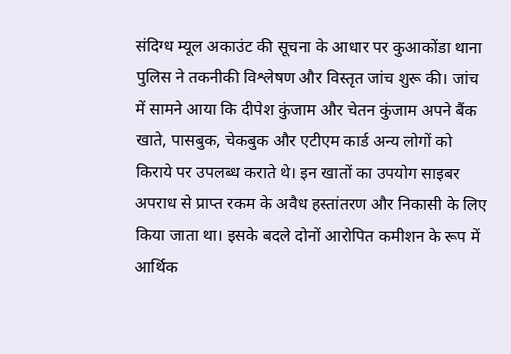संदिग्ध म्यूल अकाउंट की सूचना के आधार पर कुआकोंडा थाना पुलिस ने तकनीकी विश्लेषण और विस्तृत जांच शुरू की। जांच में सामने आया कि दीपेश कुंजाम और चेतन कुंजाम अपने बैंक खाते, पासबुक, चेकबुक और एटीएम कार्ड अन्य लोगों को किराये पर उपलब्ध कराते थे। इन खातों का उपयोग साइबर अपराध से प्राप्त रकम के अवैध हस्तांतरण और निकासी के लिए किया जाता था। इसके बदले दोनों आरोपित कमीशन के रूप में आर्थिक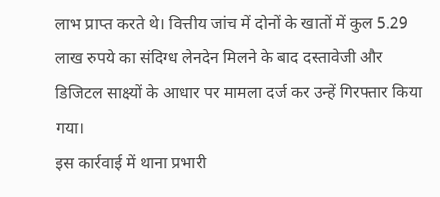लाभ प्राप्त करते थे। वित्तीय जांच में दोनों के खातों में कुल 5.29 लाख रुपये का संदिग्ध लेनदेन मिलने के बाद दस्तावेजी और डिजिटल साक्ष्यों के आधार पर मामला दर्ज कर उन्हें गिरफ्तार किया गया।
इस कार्रवाई में थाना प्रभारी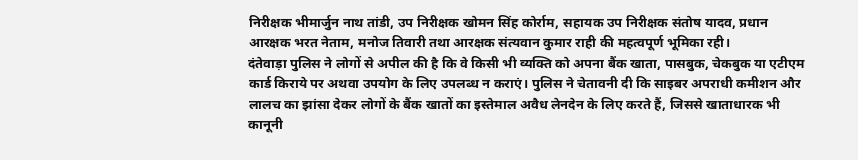निरीक्षक भीमार्जुन नाथ तांडी, उप निरीक्षक खोमन सिंह कोर्राम, सहायक उप निरीक्षक संतोष यादव, प्रधान आरक्षक भरत नेताम, मनोज तिवारी तथा आरक्षक संत्यवान कुमार राही की महत्वपूर्ण भूमिका रही।
दंतेवाड़ा पुलिस ने लोगों से अपील की है कि वे किसी भी व्यक्ति को अपना बैंक खाता, पासबुक, चेकबुक या एटीएम कार्ड किराये पर अथवा उपयोग के लिए उपलब्ध न कराएं। पुलिस ने चेतावनी दी कि साइबर अपराधी कमीशन और लालच का झांसा देकर लोगों के बैंक खातों का इस्तेमाल अवैध लेनदेन के लिए करते हैं, जिससे खाताधारक भी कानूनी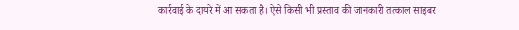कार्रवाई के दायरे में आ सकता है। ऐसे किसी भी प्रस्ताव की जानकारी तत्काल साइबर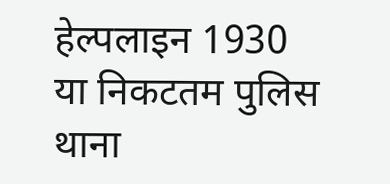हेल्पलाइन 1930 या निकटतम पुलिस थाना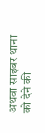अथवा साइबर थाना को देने की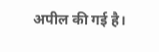अपील की गई है।